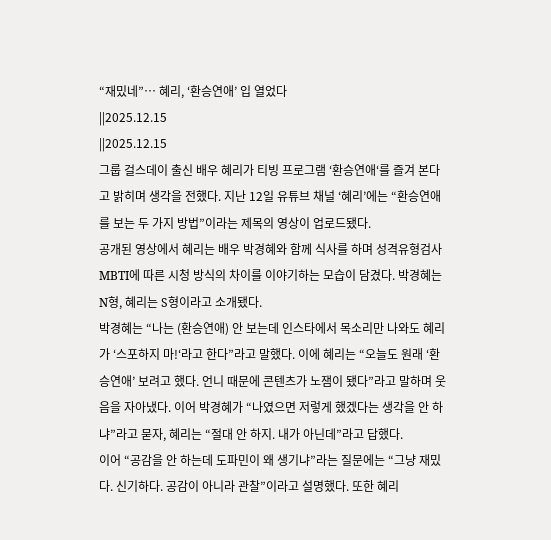“재밌네”… 혜리, ‘환승연애’ 입 열었다
||2025.12.15
||2025.12.15
그룹 걸스데이 출신 배우 혜리가 티빙 프로그램 ‘환승연애‘를 즐겨 본다고 밝히며 생각을 전했다. 지난 12일 유튜브 채널 ‘혜리’에는 “환승연애를 보는 두 가지 방법”이라는 제목의 영상이 업로드됐다.
공개된 영상에서 혜리는 배우 박경혜와 함께 식사를 하며 성격유형검사 MBTI에 따른 시청 방식의 차이를 이야기하는 모습이 담겼다. 박경혜는 N형, 혜리는 S형이라고 소개됐다.
박경혜는 “나는 (환승연애) 안 보는데 인스타에서 목소리만 나와도 혜리가 ‘스포하지 마!‘라고 한다”라고 말했다. 이에 혜리는 “오늘도 원래 ‘환승연애’ 보려고 했다. 언니 때문에 콘텐츠가 노잼이 됐다”라고 말하며 웃음을 자아냈다. 이어 박경혜가 “나였으면 저렇게 했겠다는 생각을 안 하냐”라고 묻자, 혜리는 “절대 안 하지. 내가 아닌데”라고 답했다.
이어 “공감을 안 하는데 도파민이 왜 생기냐”라는 질문에는 “그냥 재밌다. 신기하다. 공감이 아니라 관찰”이라고 설명했다. 또한 혜리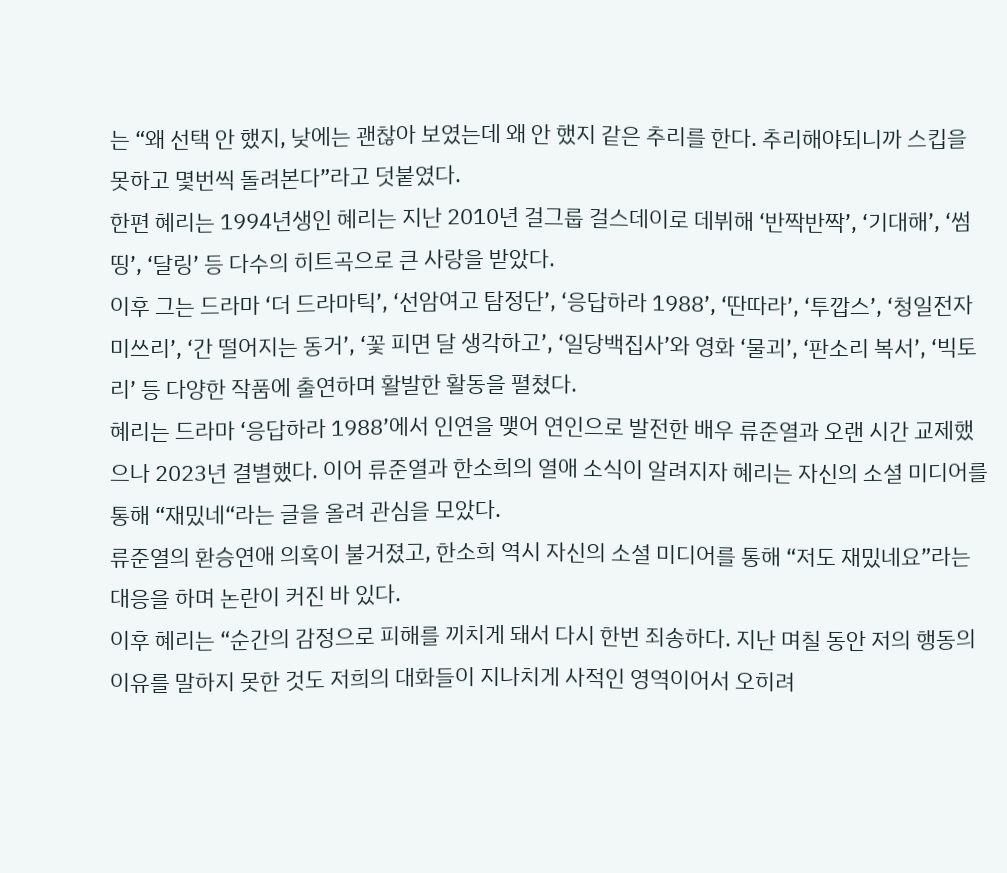는 “왜 선택 안 했지, 낮에는 괜찮아 보였는데 왜 안 했지 같은 추리를 한다. 추리해야되니까 스킵을 못하고 몇번씩 돌려본다”라고 덧붙였다.
한편 혜리는 1994년생인 혜리는 지난 2010년 걸그룹 걸스데이로 데뷔해 ‘반짝반짝’, ‘기대해’, ‘썸띵’, ‘달링’ 등 다수의 히트곡으로 큰 사랑을 받았다.
이후 그는 드라마 ‘더 드라마틱’, ‘선암여고 탐정단’, ‘응답하라 1988’, ‘딴따라’, ‘투깝스’, ‘청일전자 미쓰리’, ‘간 떨어지는 동거’, ‘꽃 피면 달 생각하고’, ‘일당백집사’와 영화 ‘물괴’, ‘판소리 복서’, ‘빅토리’ 등 다양한 작품에 출연하며 활발한 활동을 펼쳤다.
혜리는 드라마 ‘응답하라 1988’에서 인연을 맺어 연인으로 발전한 배우 류준열과 오랜 시간 교제했으나 2023년 결별했다. 이어 류준열과 한소희의 열애 소식이 알려지자 혜리는 자신의 소셜 미디어를 통해 “재밌네“라는 글을 올려 관심을 모았다.
류준열의 환승연애 의혹이 불거졌고, 한소희 역시 자신의 소셜 미디어를 통해 “저도 재밌네요”라는 대응을 하며 논란이 커진 바 있다.
이후 혜리는 “순간의 감정으로 피해를 끼치게 돼서 다시 한번 죄송하다. 지난 며칠 동안 저의 행동의 이유를 말하지 못한 것도 저희의 대화들이 지나치게 사적인 영역이어서 오히려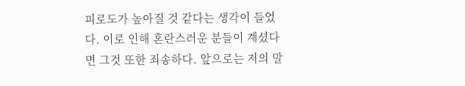피로도가 높아질 것 같다는 생각이 들었다. 이로 인해 혼란스러운 분들이 계셨다면 그것 또한 죄송하다. 앞으로는 저의 말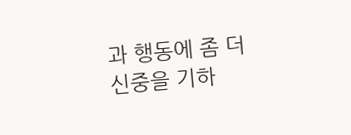과 행동에 좀 더 신중을 기하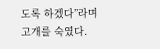도록 하겠다”라며 고개를 숙였다.